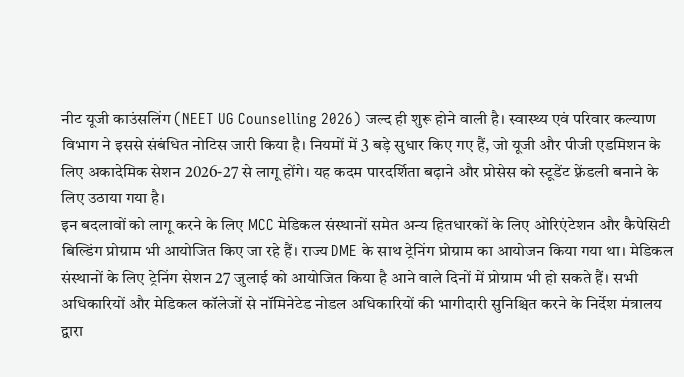नीट यूजी काउंसलिंग (NEET UG Counselling 2026) जल्द ही शुरू होने वाली है। स्वास्थ्य एवं परिवार कल्याण विभाग ने इससे संबंधित नोटिस जारी किया है। नियमों में 3 बड़े सुधार किए गए हैं, जो यूजी और पीजी एडमिशन के लिए अकादेमिक सेशन 2026-27 से लागू होंगे। यह कदम पारदर्शिता बढ़ाने और प्रोसेस को स्टूडेंट फ़्रेंडली बनाने के लिए उठाया गया है।
इन बदलावों को लागू करने के लिए MCC मेडिकल संस्थानों समेत अन्य हितधारकों के लिए ओरिएंटेशन और कैपेसिटी बिल्डिंग प्रोग्राम भी आयोजित किए जा रहे हैं। राज्य DME के साथ ट्रेनिंग प्रोग्राम का आयोजन किया गया था। मेडिकल संस्थानों के लिए ट्रेनिंग सेशन 27 जुलाई को आयोजित किया है आने वाले दिनों में प्रोग्राम भी हो सकते हैं। सभी अधिकारियों और मेडिकल कॉलेजों से नॉमिनेटेड नोडल अधिकारियों की भागीदारी सुनिश्चित करने के निर्देश मंत्रालय द्वारा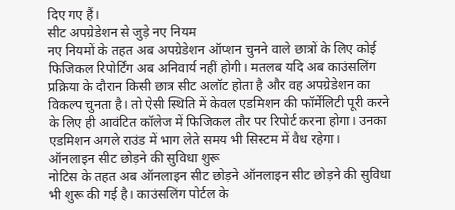दिए गए हैं।
सीट अपग्रेडेशन से जुड़े नए नियम
नए नियमों के तहत अब अपग्रेडेशन ऑप्शन चुनने वाले छात्रों के लिए कोई फिजिकल रिपोर्टिंग अब अनिवार्य नहीं होगी। मतलब यदि अब काउंसलिंग प्रक्रिया के दौरान किसी छात्र सीट अलॉट होता है और वह अपग्रेडेशन का विकल्प चुनता है। तो ऐसी स्थिति में केवल एडमिशन की फॉर्मेलिटी पूरी करने के लिए ही आवंटित कॉलेज में फिजिकल तौर पर रिपोर्ट करना होगा। उनका एडमिशन अगले राउंड में भाग लेते समय भी सिस्टम में वैध रहेगा।
ऑनलाइन सीट छोड़ने की सुविधा शुरू
नोटिस के तहत अब ऑनलाइन सीट छोड़ने ऑनलाइन सीट छोड़ने की सुविधा भी शुरू की गई है। काउंसलिंग पोर्टल के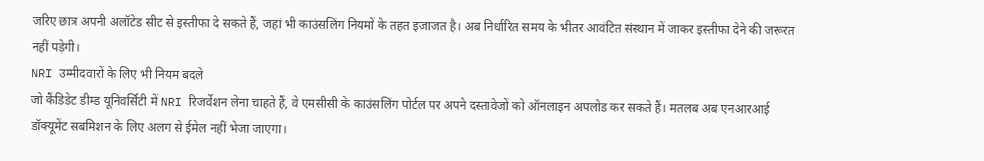जरिए छात्र अपनी अलॉटेड सीट से इस्तीफा दे सकते हैं, जहां भी काउंसलिंग नियमों के तहत इजाजत है। अब निर्धारित समय के भीतर आवंटित संस्थान में जाकर इस्तीफा देने की जरूरत नहीं पड़ेगी।
NRI उम्मीदवारों के लिए भी नियम बदले
जो कैंडिडेट डीम्ड यूनिवर्सिटी में NRI रिजर्वेशन लेना चाहते हैं, वे एमसीसी के काउंसलिंग पोर्टल पर अपने दस्तावेजों को ऑनलाइन अपलोड कर सकते हैं। मतलब अब एनआरआई डॉक्यूमेंट सबमिशन के लिए अलग से ईमेल नहीं भेजा जाएगा।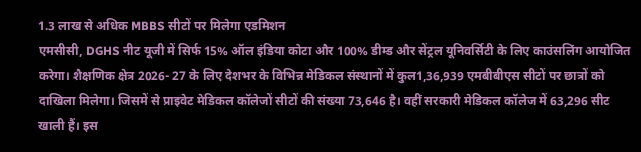1.3 लाख से अधिक MBBS सीटों पर मिलेगा एडमिशन
एमसीसी, DGHS नीट यूजी में सिर्फ 15% ऑल इंडिया कोटा और 100% डीम्ड और सेंट्रल यूनिवर्सिटी के लिए काउंसलिंग आयोजित करेगा। शैक्षणिक क्षेत्र 2026- 27 के लिए देशभर के विभिन्न मेडिकल संस्थानों में कुल1,36,939 एमबीबीएस सीटों पर छात्रों को दाखिला मिलेगा। जिसमें से प्राइवेट मेडिकल कॉलेजों सीटों की संख्या 73,646 है। वहीं सरकारी मेडिकल कॉलेज में 63,296 सीट खाली हैं। इस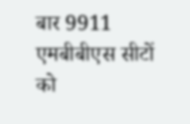बार 9911 एमबीबीएस सीटों को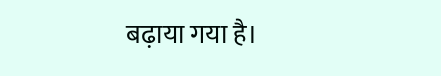बढ़ाया गया है।